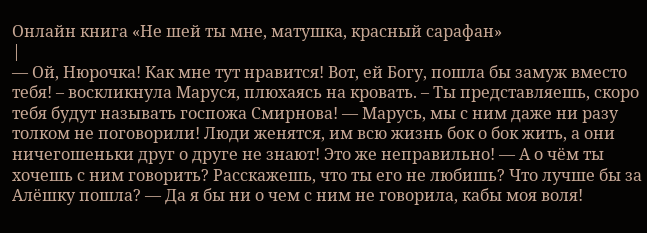Онлайн книга «Не шей ты мне, матушка, красный сарафан»
|
— Ой, Нюрочка! Как мне тут нравится! Вот, ей Богу, пошла бы замуж вместо тебя! – воскликнула Маруся, плюхаясь на кровать. – Ты представляешь, скоро тебя будут называть госпожа Смирнова! — Марусь, мы с ним даже ни разу толком не поговорили! Люди женятся, им всю жизнь бок о бок жить, а они ничегошеньки друг о друге не знают! Это же неправильно! — А о чём ты хочешь с ним говорить? Расскажешь, что ты его не любишь? Что лучше бы за Алёшку пошла? — Да я бы ни о чем с ним не говорила, кабы моя воля!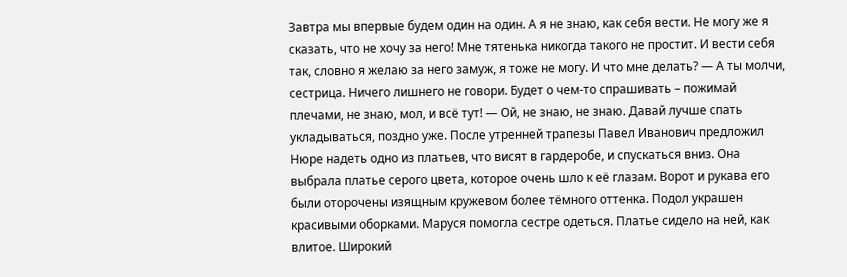Завтра мы впервые будем один на один. А я не знаю, как себя вести. Не могу же я сказать, что не хочу за него! Мне тятенька никогда такого не простит. И вести себя так, словно я желаю за него замуж, я тоже не могу. И что мне делать? — А ты молчи, сестрица. Ничего лишнего не говори. Будет о чем-то спрашивать – пожимай плечами, не знаю, мол, и всё тут! — Ой, не знаю, не знаю. Давай лучше спать укладываться, поздно уже. После утренней трапезы Павел Иванович предложил Нюре надеть одно из платьев, что висят в гардеробе, и спускаться вниз. Она выбрала платье серого цвета, которое очень шло к её глазам. Ворот и рукава его были оторочены изящным кружевом более тёмного оттенка. Подол украшен красивыми оборками. Маруся помогла сестре одеться. Платье сидело на ней, как влитое. Широкий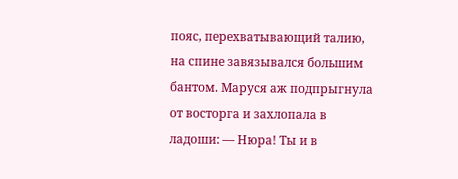пояс, перехватывающий талию, на спине завязывался большим бантом. Маруся аж подпрыгнула от восторга и захлопала в ладоши: — Нюра! Ты и в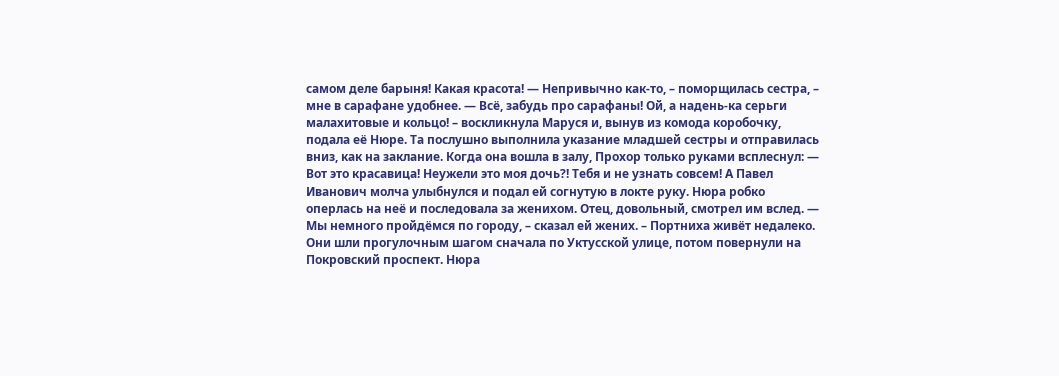самом деле барыня! Какая красота! — Непривычно как-то, – поморщилась сестра, – мне в сарафане удобнее. — Всё, забудь про сарафаны! Ой, а надень-ка серьги малахитовые и кольцо! – воскликнула Маруся и, вынув из комода коробочку, подала её Нюре. Та послушно выполнила указание младшей сестры и отправилась вниз, как на заклание. Когда она вошла в залу, Прохор только руками всплеснул: — Вот это красавица! Неужели это моя дочь?! Тебя и не узнать совсем! А Павел Иванович молча улыбнулся и подал ей согнутую в локте руку. Нюра робко оперлась на неё и последовала за женихом. Отец, довольный, смотрел им вслед. — Мы немного пройдёмся по городу, – сказал ей жених. – Портниха живёт недалеко. Они шли прогулочным шагом сначала по Уктусской улице, потом повернули на Покровский проспект. Нюра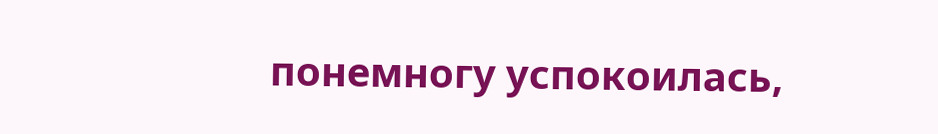понемногу успокоилась,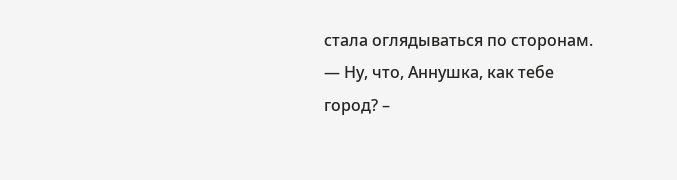стала оглядываться по сторонам. — Ну, что, Аннушка, как тебе город? –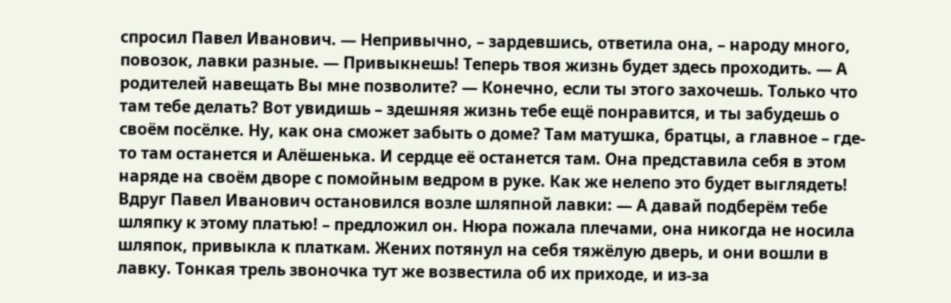спросил Павел Иванович. — Непривычно, – зардевшись, ответила она, – народу много, повозок, лавки разные. — Привыкнешь! Теперь твоя жизнь будет здесь проходить. — А родителей навещать Вы мне позволите? — Конечно, если ты этого захочешь. Только что там тебе делать? Вот увидишь – здешняя жизнь тебе ещё понравится, и ты забудешь о своём посёлке. Ну, как она сможет забыть о доме? Там матушка, братцы, а главное – где-то там останется и Алёшенька. И сердце её останется там. Она представила себя в этом наряде на своём дворе с помойным ведром в руке. Как же нелепо это будет выглядеть! Вдруг Павел Иванович остановился возле шляпной лавки: — А давай подберём тебе шляпку к этому платью! – предложил он. Нюра пожала плечами, она никогда не носила шляпок, привыкла к платкам. Жених потянул на себя тяжёлую дверь, и они вошли в лавку. Тонкая трель звоночка тут же возвестила об их приходе, и из-за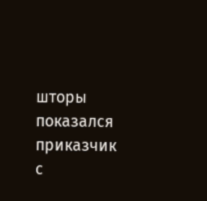шторы показался приказчик с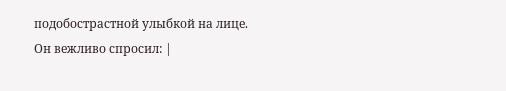подобострастной улыбкой на лице. Он вежливо спросил: |